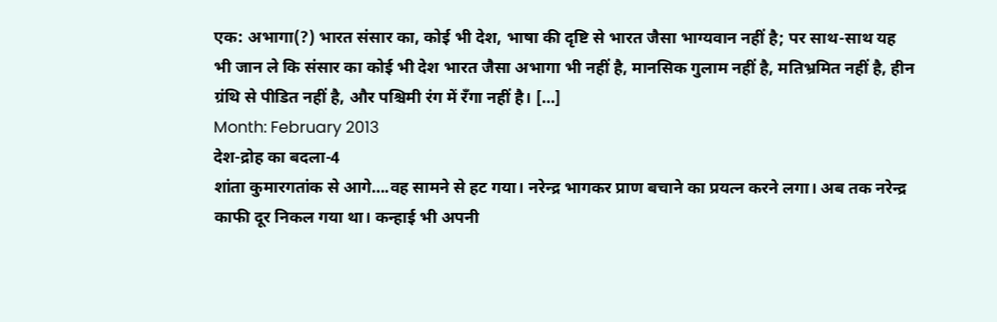एक: अभागा(?) भारत संसार का, कोई भी देश, भाषा की दृष्टि से भारत जैसा भाग्यवान नहीं है; पर साथ-साथ यह भी जान ले कि संसार का कोई भी देश भारत जैसा अभागा भी नहीं है, मानसिक गुलाम नहीं है, मतिभ्रमित नहीं है, हीन ग्रंथि से पीडित नहीं है, और पश्चिमी रंग में रँगा नहीं है। […]
Month: February 2013
देश-द्रोह का बदला-4
शांता कुमारगतांक से आगे….वह सामने से हट गया। नरेन्द्र भागकर प्राण बचाने का प्रयत्न करने लगा। अब तक नरेन्द्र काफी दूर निकल गया था। कन्हाई भी अपनी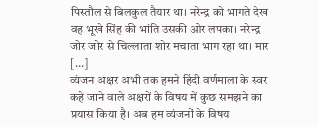पिस्तौल से बिलकुल तैयार था। नरेन्द्र को भागते देख वह भूखे सिंह की भांति उसकी ओर लपका। नरेन्द्र जोर जोर से चिल्लाता शोर मचाता भाग रहा था। मार […]
व्यंजन अक्षर अभी तक हमने हिंदी वर्णमाला के स्वर कहे जाने वाले अक्षरों के विषय में कुछ समझने का प्रयास किया है। अब हम व्यंजनों के विषय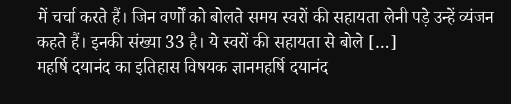में चर्चा करते हैं। जिन वर्णों को बोलते समय स्वरों की सहायता लेनी पड़े उन्हें व्यंजन कहते हैं। इनकी संख्या 33 है। ये स्वरों की सहायता से बोले […]
महर्षि दयानंद का इतिहास विषयक ज्ञानमहर्षि दयानंद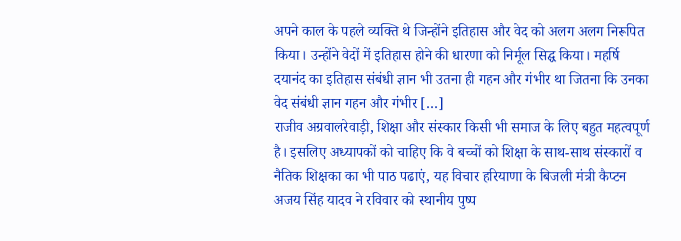अपने काल के पहले व्यक्ति थे जिन्होंने इतिहास और वेद को अलग अलग निरूपित किया। उन्होंने वेदों में इतिहास होने की धारणा को निर्मूल सिद्घ किया। महर्षि दयानंद का इतिहास संबंधी ज्ञान भी उतना ही गहन और गंभीर था जितना कि उनका वेद संबंधी ज्ञान गहन और गंभीर […]
राजीव अग्रवालरेवाड़ी, शिक्षा और संस्कार किसी भी समाज के लिए बहुत महत्वपूर्ण है। इसलिए अध्यापकों को चाहिए कि वे बच्चों को शिक्षा के साथ-साथ संस्कारों व नैतिक शिक्षका का भी पाठ पढाएं, यह विचार हरियाणा के बिजली मंत्री कैप्टन अजय सिंह यादव ने रविवार को स्थानीय पुष्प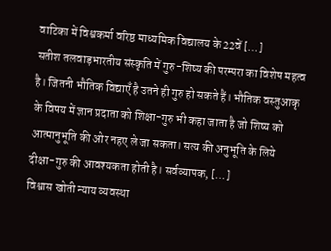वाटिका में विश्वकर्मा वरिष्ठ माध्यमिक विद्यालय के 22वें […]
सतीश तलवाड़भारतीय संस्कृति में गुरु-शिष्य की परम्परा का विशेष महत्व है। जितनी भौतिक विद्याएँ है उतने ही गुरु हो सकते हैं। भौतिक वस्तुआकृ के विषय में ज्ञान प्रदाता को शिक्षा-गुरु भी कहा जाता है जो शिष्य को आत्मानुभूति की ओर नहए ले जा सकता। सत्य की अनुभूति के लिये दीक्षा-गुरु की आवश्यकता होती है। सर्वव्यापक, […]
विश्वास खोती न्याय व्यवस्था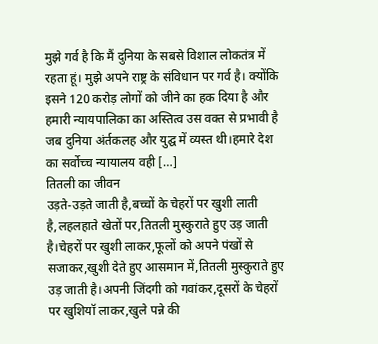मुझे गर्व है कि मैं दुनिया के सबसे विशाल लोकतंत्र में रहता हूं। मुझे अपने राष्ट्र के संविधान पर गर्व है। क्योंकि इसने 120 करोड़ लोगों को जीने का हक दिया है और हमारी न्यायपालिका का अस्तित्व उस वक्त से प्रभावी है जब दुनिया अंर्तकलह और युद्घ में व्यस्त थी।हमारे देश का सर्वोच्च न्यायालय वही […]
तितली का जीवन
उड़ते-उड़ते जाती है,बच्चों के चेहरों पर खुशी लाती है,लहलहाते खेतों पर,तितली मुस्कुराते हुए उड़ जाती है।चेहरों पर खुशी लाकर,फूलों को अपने पंखों से सजाकर,खुशी देते हुए आसमान में,तितली मुस्कुराते हुए उड़ जाती है।अपनी जिंदगी को गवांकर,दूसरों के चेहरों पर खुशियॉ लाकर,खुले पन्ने की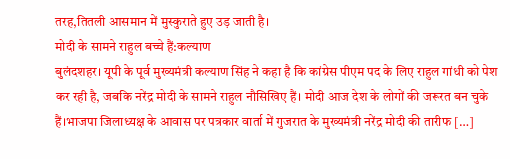तरह,तितली आसमान में मुस्कुराते हुए उड़ जाती है।
मोदी के सामने राहुल बच्चे हैं:कल्याण
बुलंदशहर। यूपी के पूर्व मुख्यमंत्री कल्याण सिंह ने कहा है कि कांग्रेस पीएम पद के लिए राहुल गांधी को पेश कर रही है, जबकि नरेंद्र मोदी के सामने राहुल नौसिखिए हैं। मोदी आज देश के लोगों की जरूरत बन चुके हैं।भाजपा जिलाध्यक्ष के आवास पर पत्रकार वार्ता में गुजरात के मुख्यमंत्री नरेंद्र मोदी की तारीफ […]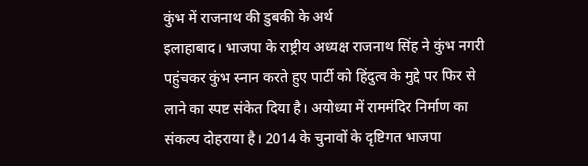कुंभ में राजनाथ की डुबकी के अर्थ
इलाहाबाद। भाजपा के राष्ट्रीय अध्यक्ष राजनाथ सिंह ने कुंभ नगरी पहुंचकर कुंभ स्नान करते हुए पार्टी को हिंदुत्व के मुद्दे पर फिर से लाने का स्पष्ट संकेत दिया है। अयोध्या में राममंदिर निर्माण का संकल्प दोहराया है। 2014 के चुनावों के दृष्टिगत भाजपा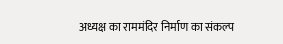अध्यक्ष का राममंदिर निर्माण का संकल्प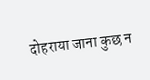दोहराया जाना कुछ न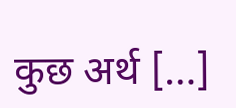कुछ अर्थ […]